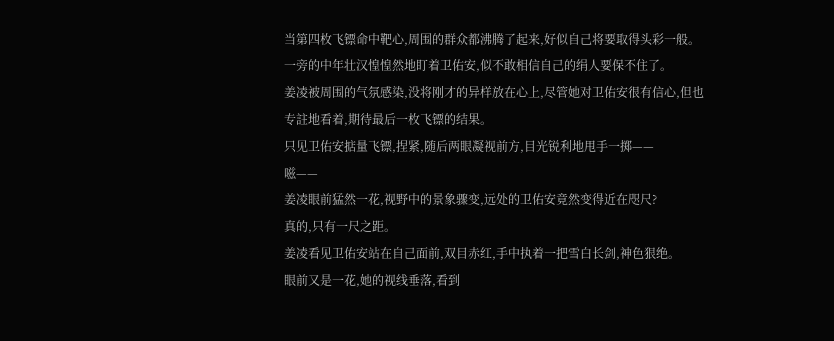当第四枚飞镖命中靶心,周围的群众都沸腾了起来,好似自己将要取得头彩一般。
一旁的中年壮汉惶惶然地盯着卫佑安,似不敢相信自己的绢人要保不住了。
姜凌被周围的气氛感染,没将刚才的异样放在心上,尽管她对卫佑安很有信心,但也专註地看着,期待最后一枚飞镖的结果。
只见卫佑安掂量飞镖,捏紧,随后两眼凝视前方,目光锐利地甩手一掷——
嗞——
姜凌眼前猛然一花,视野中的景象骤变,远处的卫佑安竟然变得近在咫尺?
真的,只有一尺之距。
姜凌看见卫佑安站在自己面前,双目赤红,手中执着一把雪白长剑,神色狠绝。
眼前又是一花,她的视线垂落,看到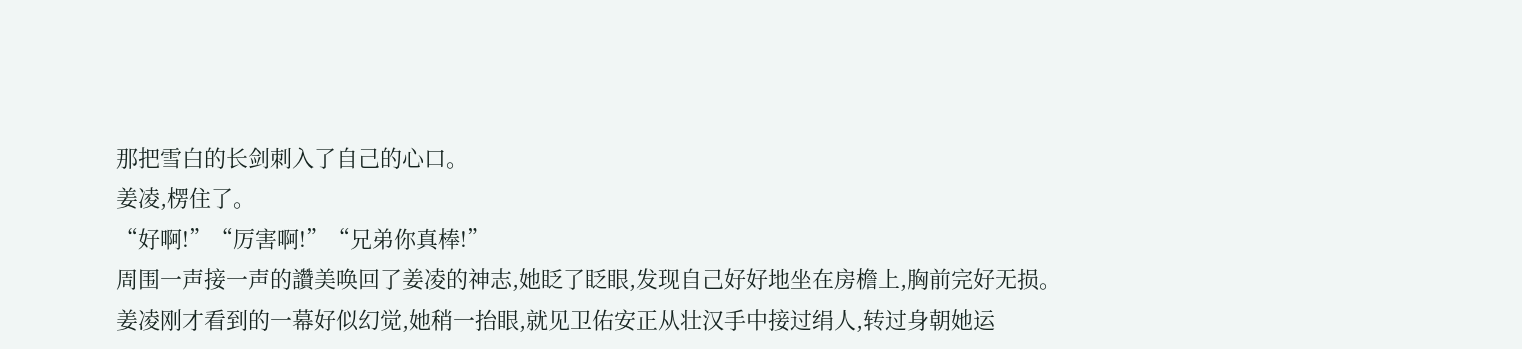那把雪白的长剑刺入了自己的心口。
姜凌,楞住了。
“好啊!”“厉害啊!”“兄弟你真棒!”
周围一声接一声的讚美唤回了姜凌的神志,她眨了眨眼,发现自己好好地坐在房檐上,胸前完好无损。
姜凌刚才看到的一幕好似幻觉,她稍一抬眼,就见卫佑安正从壮汉手中接过绢人,转过身朝她运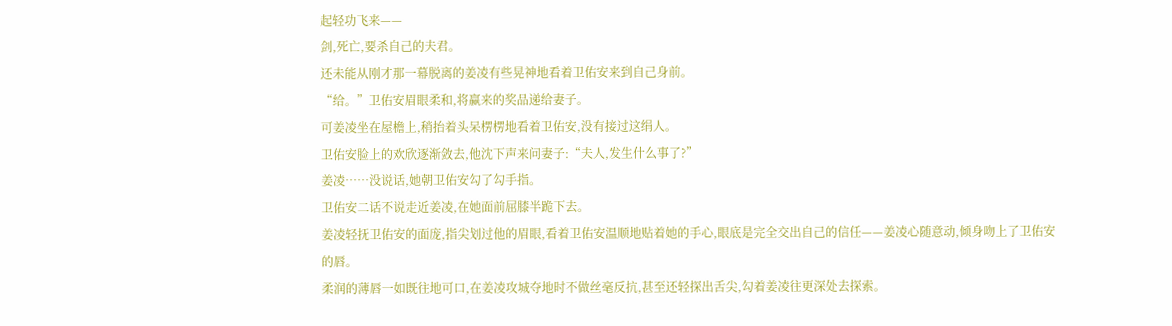起轻功飞来——
剑,死亡,要杀自己的夫君。
还未能从刚才那一幕脱离的姜凌有些晃神地看着卫佑安来到自己身前。
“给。”卫佑安眉眼柔和,将赢来的奖品递给妻子。
可姜凌坐在屋檐上,稍抬着头呆楞楞地看着卫佑安,没有接过这绢人。
卫佑安脸上的欢欣逐渐敛去,他沈下声来问妻子:“夫人,发生什么事了?”
姜凌……没说话,她朝卫佑安勾了勾手指。
卫佑安二话不说走近姜凌,在她面前屈膝半跪下去。
姜凌轻抚卫佑安的面庞,指尖划过他的眉眼,看着卫佑安温顺地贴着她的手心,眼底是完全交出自己的信任——姜凌心随意动,倾身吻上了卫佑安的唇。
柔润的薄唇一如既往地可口,在姜凌攻城夺地时不做丝毫反抗,甚至还轻探出舌尖,勾着姜凌往更深处去探索。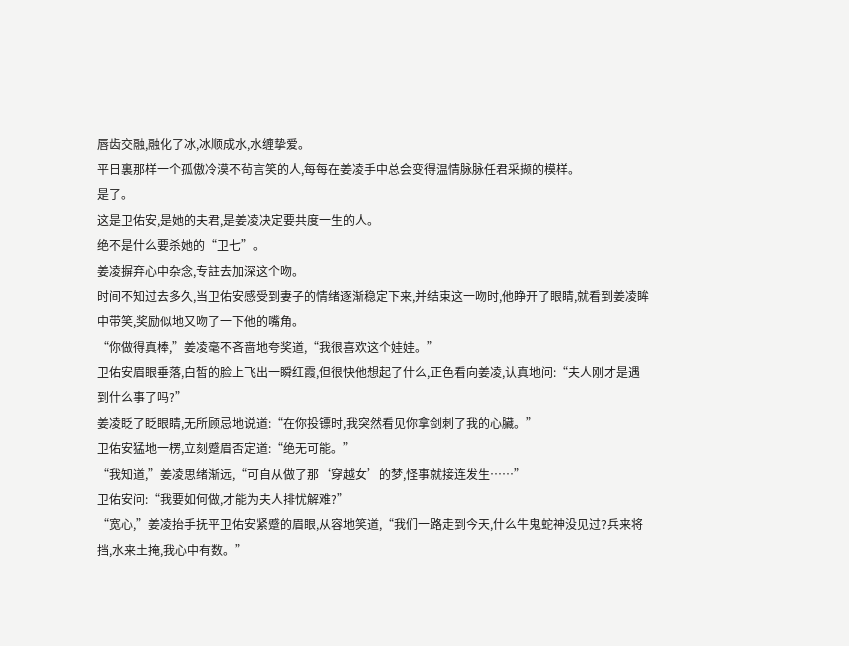唇齿交融,融化了冰,冰顺成水,水缠挚爱。
平日裏那样一个孤傲冷漠不茍言笑的人,每每在姜凌手中总会变得温情脉脉任君采撷的模样。
是了。
这是卫佑安,是她的夫君,是姜凌决定要共度一生的人。
绝不是什么要杀她的“卫七”。
姜凌摒弃心中杂念,专註去加深这个吻。
时间不知过去多久,当卫佑安感受到妻子的情绪逐渐稳定下来,并结束这一吻时,他睁开了眼睛,就看到姜凌眸中带笑,奖励似地又吻了一下他的嘴角。
“你做得真棒,”姜凌毫不吝啬地夸奖道,“我很喜欢这个娃娃。”
卫佑安眉眼垂落,白皙的脸上飞出一瞬红霞,但很快他想起了什么,正色看向姜凌,认真地问:“夫人刚才是遇到什么事了吗?”
姜凌眨了眨眼睛,无所顾忌地说道:“在你投镖时,我突然看见你拿剑刺了我的心臟。”
卫佑安猛地一楞,立刻蹙眉否定道:“绝无可能。”
“我知道,”姜凌思绪渐远,“可自从做了那‘穿越女’的梦,怪事就接连发生……”
卫佑安问:“我要如何做,才能为夫人排忧解难?”
“宽心,”姜凌抬手抚平卫佑安紧蹙的眉眼,从容地笑道,“我们一路走到今天,什么牛鬼蛇神没见过?兵来将挡,水来土掩,我心中有数。”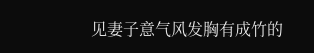见妻子意气风发胸有成竹的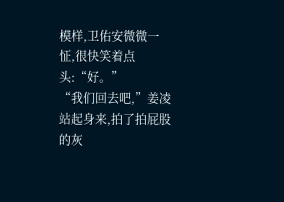模样,卫佑安微微一怔,很快笑着点头:“好。”
“我们回去吧,”姜凌站起身来,拍了拍屁股的灰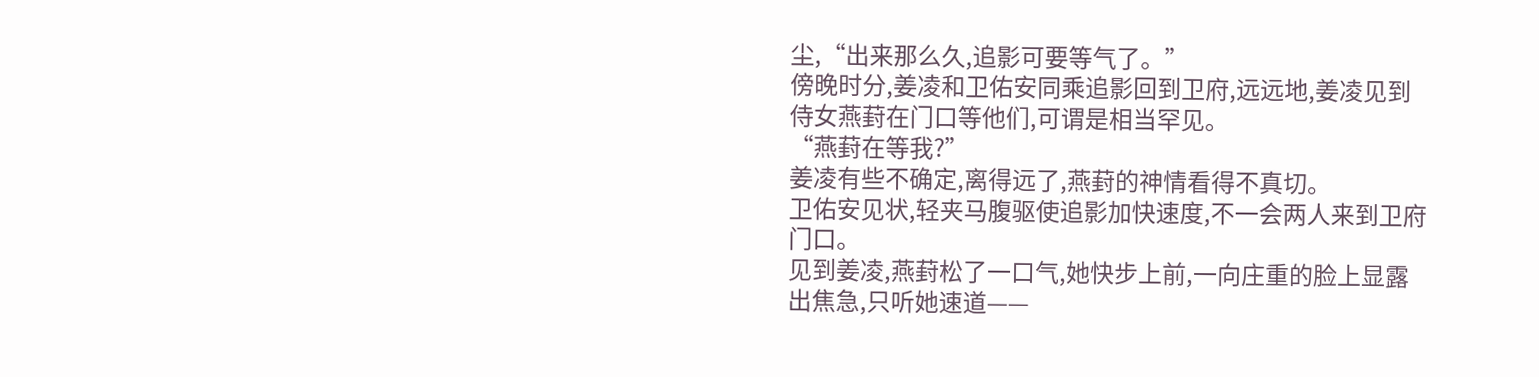尘,“出来那么久,追影可要等气了。”
傍晚时分,姜凌和卫佑安同乘追影回到卫府,远远地,姜凌见到侍女燕葑在门口等他们,可谓是相当罕见。
“燕葑在等我?”
姜凌有些不确定,离得远了,燕葑的神情看得不真切。
卫佑安见状,轻夹马腹驱使追影加快速度,不一会两人来到卫府门口。
见到姜凌,燕葑松了一口气,她快步上前,一向庄重的脸上显露出焦急,只听她速道——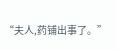“夫人,药铺出事了。”